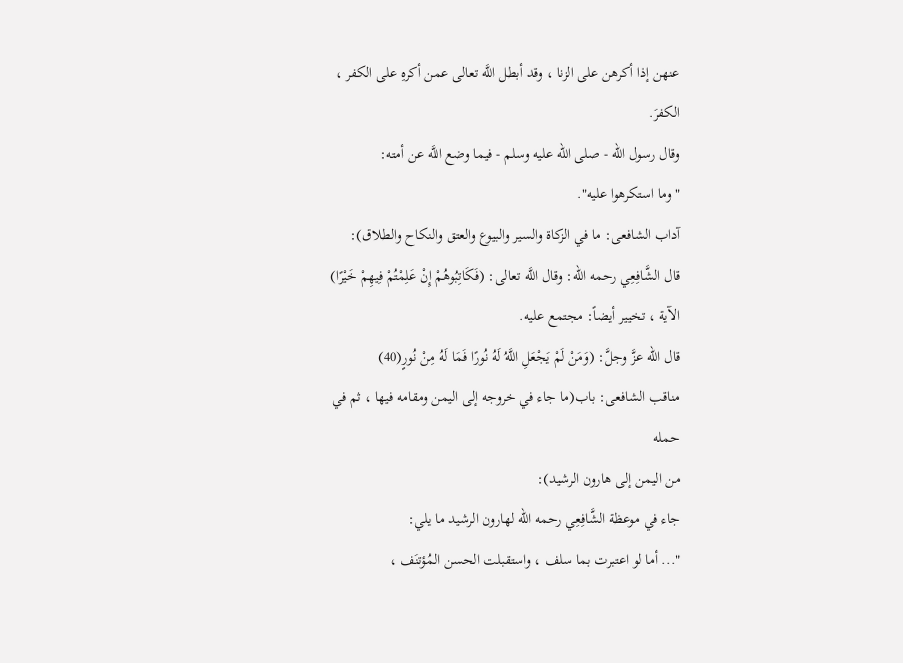عنهن إذا أكرهن على الزنا ، وقد أبطل اللَّه تعالى عمن أكرهِ على الكفر ، الكفرَ.
وقال رسول الله - صلى الله عليه وسلم - فيما وضع اللَّه عن أمته:
"وما استكرهوا عليه".
آداب الشافعى: ما في الزكاة والسير والبيوع والعتق والنكاح والطلاق):
قال الشَّافِعِي رحمه الله: وقال اللَّه تعالى: (فَكَاتِبُوهُمْ إِنْ عَلِمْتُمْ فِيهِمْ خَيْرًا)
الآية ، تخيير أيضاً: مجتمع عليه.
قال الله عزَّ وجلَّ: (وَمَنْ لَمْ يَجْعَلِ اللَّهُ لَهُ نُورًا فَمَا لَهُ مِنْ نُورٍ(40)
مناقب الشافعى: باب(ما جاء في خروجه إلى اليمن ومقامه فيها ، ثم في حمله
من اليمن إلى هارون الرشيد):
جاء في موعظة الشَّافِعِي رحمه الله لهارون الرشيد ما يلي:
"... أما لو اعتبرت بما سلف ، واستقبلت الحسن المُؤتنَف ،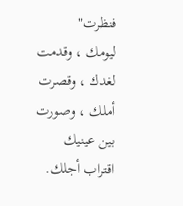فنظرت"
ليومك ، وقدمت لغدك ، وقصرت أملك ، وصورت بين عينيك اقتراب أجلك.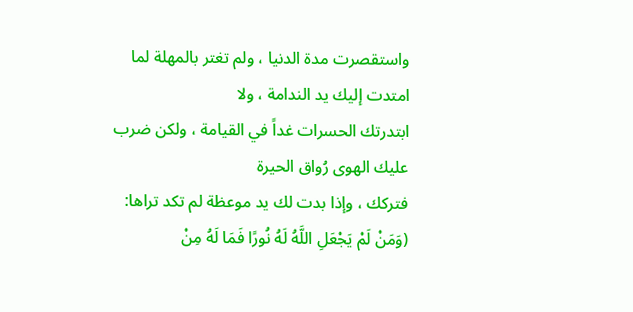واستقصرت مدة الدنيا ، ولم تغتر بالمهلة لما امتدت إليك يد الندامة ، ولا
ابتدرتك الحسرات غداً في القيامة ، ولكن ضرب عليك الهوى رُواق الحيرة
فتركك ، وإذا بدت لك يد موعظة لم تكد تراها: (وَمَنْ لَمْ يَجْعَلِ اللَّهُ لَهُ نُورًا فَمَا لَهُ مِنْ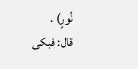نُورٍ) .
قال: فبكى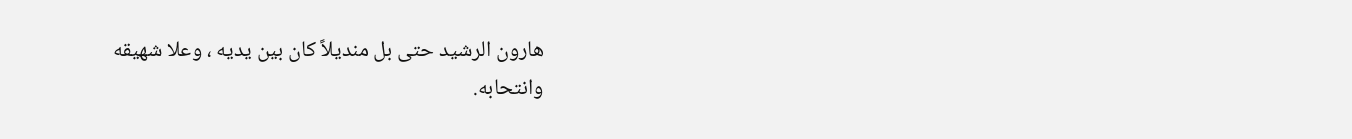هارون الرشيد حتى بل منديلاً كان بين يديه ، وعلا شهيقه
وانتحابه.